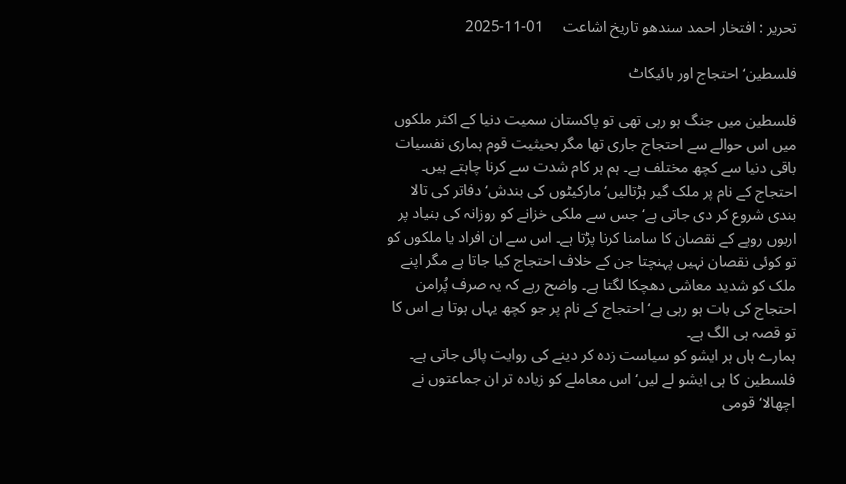تحریر : افتخار احمد سندھو تاریخ اشاعت     01-11-2025

فلسطین‘ احتجاج اور بائیکاٹ

فلسطین میں جنگ ہو رہی تھی تو پاکستان سمیت دنیا کے اکثر ملکوں میں اس حوالے سے احتجاج جاری تھا مگر بحیثیت قوم ہماری نفسیات باقی دنیا سے کچھ مختلف ہے۔ ہم ہر کام شدت سے کرنا چاہتے ہیں۔ احتجاج کے نام پر ملک گیر ہڑتالیں‘ مارکیٹوں کی بندش‘ دفاتر کی تالا بندی شروع کر دی جاتی ہے‘ جس سے ملکی خزانے کو روزانہ کی بنیاد پر اربوں روپے کے نقصان کا سامنا کرنا پڑتا ہے۔ اس سے ان افراد یا ملکوں کو تو کوئی نقصان نہیں پہنچتا جن کے خلاف احتجاج کیا جاتا ہے مگر اپنے ملک کو شدید معاشی دھچکا لگتا ہے۔ واضح رہے کہ یہ صرف پُرامن احتجاج کی بات ہو رہی ہے‘ احتجاج کے نام پر جو کچھ یہاں ہوتا ہے اس کا تو قصہ ہی الگ ہے۔
ہمارے ہاں ہر ایشو کو سیاست زدہ کر دینے کی روایت پائی جاتی ہے۔ فلسطین کا ہی ایشو لے لیں‘ اس معاملے کو زیادہ تر ان جماعتوں نے اچھالا‘ قومی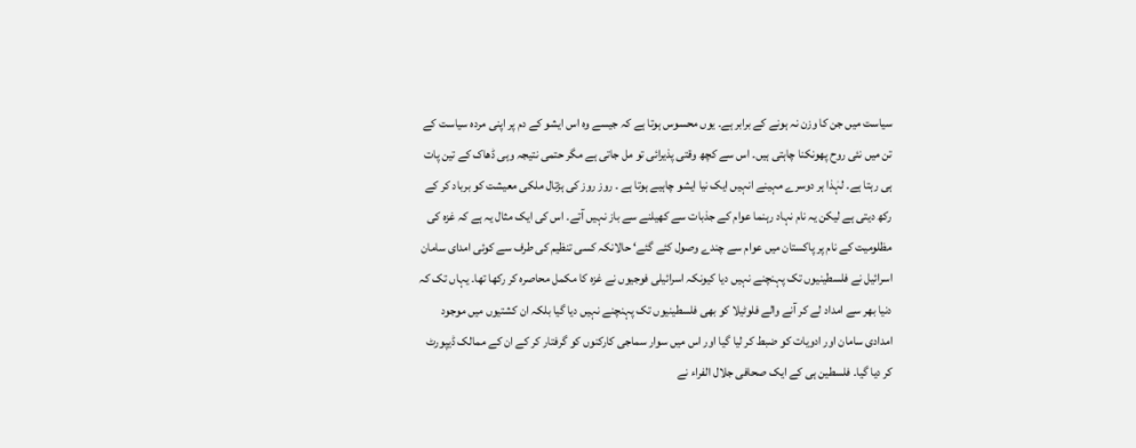سیاست میں جن کا وزن نہ ہونے کے برابر ہے۔ یوں محسوس ہوتا ہے کہ جیسے وہ اس ایشو کے دم پر اپنی مردہ سیاست کے تن میں نئی روح پھونکنا چاہتی ہیں۔ اس سے کچھ وقتی پذیرائی تو مل جاتی ہے مگر حتمی نتیجہ وہی ڈھاک کے تین پات ہی رہتا ہے۔ لہٰذا ہر دوسرے مہینے انہیں ایک نیا ایشو چاہیے ہوتا ہے ۔ روز روز کی ہڑتال ملکی معیشت کو برباد کر کے رکھ دیتی ہے لیکن یہ نام نہاد رہنما عوام کے جذبات سے کھیلنے سے باز نہیں آتے۔ اس کی ایک مثال یہ ہے کہ غزہ کی مظلومیت کے نام پر پاکستان میں عوام سے چندے وصول کئے گئے‘ حالانکہ کسی تنظیم کی طرف سے کوئی امدای سامان اسرائیل نے فلسطینیوں تک پہنچنے نہیں دیا کیونکہ اسرائیلی فوجیوں نے غزہ کا مکمل محاصرہ کر رکھا تھا۔ یہاں تک کہ دنیا بھر سے امداد لے کر آنے والے فلوٹیلا کو بھی فلسطینیوں تک پہنچنے نہیں دیا گیا بلکہ ان کشتیوں میں موجود امدادی سامان اور ادویات کو ضبط کر لیا گیا اور اس میں سوار سماجی کارکنوں کو گرفتار کر کے ان کے ممالک ڈیپورٹ کر دیا گیا۔ فلسطین ہی کے ایک صحافی جلال الفراء نے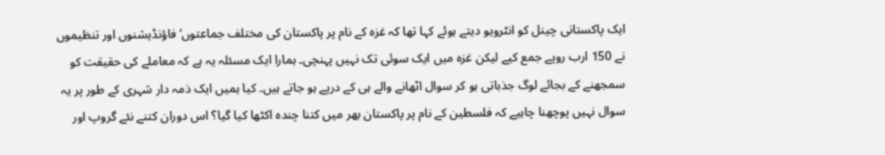ایک پاکستانی چینل کو انٹرویو دیتے ہوئے کہا تھا کہ غزہ کے نام پر پاکستان کی مختلف جماعتوں‘ فاؤنڈیشنوں اور تنظیموں نے 150 ارب روپے جمع کیے لیکن غزہ میں ایک سوئی تک نہیں پہنچی۔ ہمارا ایک مسئلہ یہ ہے کہ معاملے کی حقیقت کو سمجھنے کے بجائے لوگ جذباتی ہو کر سوال اٹھانے والے ہی کے درپے ہو جاتے ہیں۔ کیا ہمیں ایک ذمہ دار شہری کے طور پر یہ سوال نہیں پوچھنا چاہیے کہ فلسطین کے نام پر پاکستان بھر میں کتنا چندہ اکٹھا کیا گیا؟ اس دوران کتنے نئے گروپ اور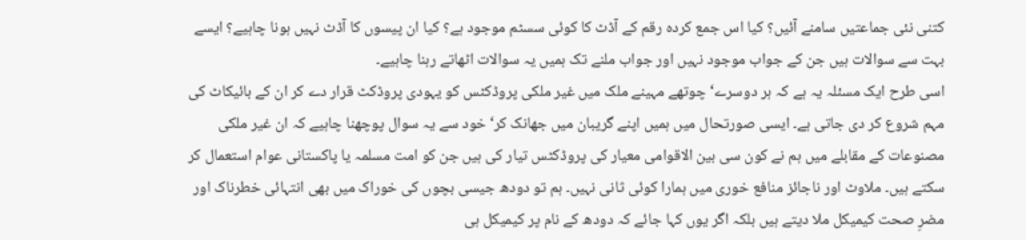کتنی نئی جماعتیں سامنے آئیں؟ کیا اس جمع کردہ رقم کے آڈٹ کا کوئی سسٹم موجود ہے؟ کیا ان پیسوں کا آڈٹ نہیں ہونا چاہیے؟ ایسے بہت سے سوالات ہیں جن کے جواب موجود نہیں اور جواب ملنے تک ہمیں یہ سوالات اٹھاتے رہنا چاہیے۔
اسی طرح ایک مسئلہ یہ ہے کہ ہر دوسرے‘ چوتھے مہینے ملک میں غیر ملکی پروڈکٹس کو یہودی پروڈکٹ قرار دے کر ان کے بائیکاٹ کی مہم شروع کر دی جاتی ہے۔ ایسی صورتحال میں ہمیں اپنے گریبان میں جھانک کر‘ خود سے یہ سوال پوچھنا چاہیے کہ ان غیر ملکی مصنوعات کے مقابلے میں ہم نے کون سی بین الاقوامی معیار کی پروڈکٹس تیار کی ہیں جن کو امت مسلمہ یا پاکستانی عوام استعمال کر سکتے ہیں۔ ملاوٹ اور ناجائز منافع خوری میں ہمارا کوئی ثانی نہیں۔ ہم تو دودھ جیسی بچوں کی خوراک میں بھی انتہائی خطرناک اور مضرِ صحت کیمیکل ملا دیتے ہیں بلکہ اگر یوں کہا جائے کہ دودھ کے نام پر کیمیکل ہی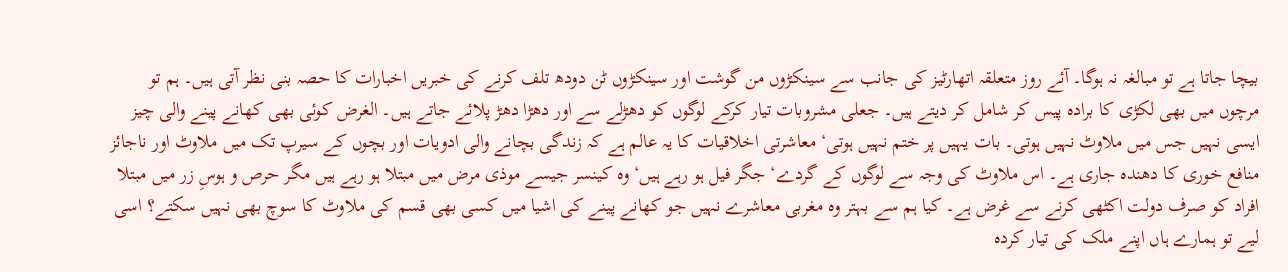بیچا جاتا ہے تو مبالغہ نہ ہوگا۔ آئے روز متعلقہ اتھارٹیز کی جانب سے سینکڑوں من گوشت اور سینکڑوں ٹن دودھ تلف کرنے کی خبریں اخبارات کا حصہ بنی نظر آتی ہیں۔ ہم تو مرچوں میں بھی لکڑی کا برادہ پیس کر شامل کر دیتے ہیں۔ جعلی مشروبات تیار کرکے لوگوں کو دھڑلے سے اور دھڑا دھڑ پلائے جاتے ہیں۔ الغرض کوئی بھی کھانے پینے والی چیز ایسی نہیں جس میں ملاوٹ نہیں ہوتی۔ بات یہیں پر ختم نہیں ہوتی‘ معاشرتی اخلاقیات کا یہ عالم ہے کہ زندگی بچانے والی ادویات اور بچوں کے سیرپ تک میں ملاوٹ اور ناجائز منافع خوری کا دھندہ جاری ہے۔ اس ملاوٹ کی وجہ سے لوگوں کے گردے‘ جگر فیل ہو رہے ہیں‘ وہ کینسر جیسے موذی مرض میں مبتلا ہو رہے ہیں مگر حرص و ہوسِ زر میں مبتلا افراد کو صرف دولت اکٹھی کرنے سے غرض ہے۔ کیا ہم سے بہتر وہ مغربی معاشرے نہیں جو کھانے پینے کی اشیا میں کسی بھی قسم کی ملاوٹ کا سوچ بھی نہیں سکتے؟ اسی لیے تو ہمارے ہاں اپنے ملک کی تیار کردہ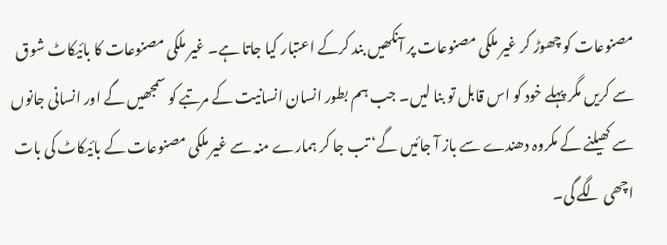مصنوعات کو چھوڑ کر غیر ملکی مصنوعات پر آنکھیں بند کرکے اعتبار کیا جاتا ہے۔ غیر ملکی مصنوعات کا بائیکاٹ شوق سے کریں مگر پہلے خود کو اس قابل تو بنا لیں۔ جب ہم بطور انسان انسانیت کے مرتبے کو سمجھیں گے اور انسانی جانوں سے کھیلنے کے مکروہ دھندے سے باز آ جائیں گے‘ تب جا کر ہمارے منہ سے غیر ملکی مصنوعات کے بائیکاٹ کی بات اچھی لگے گی۔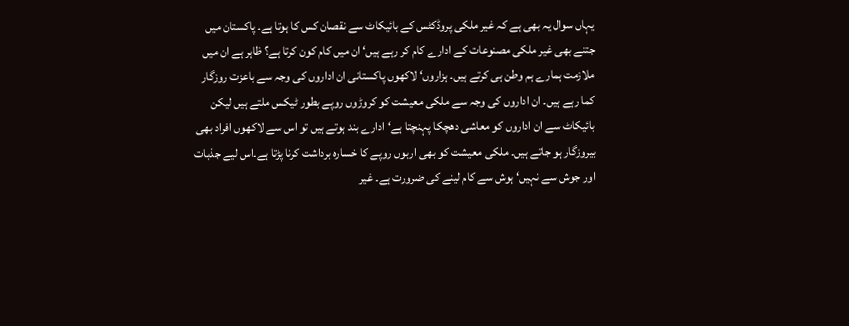یہاں سوال یہ بھی ہے کہ غیر ملکی پروڈکٹس کے بائیکاٹ سے نقصان کس کا ہوتا ہے۔ پاکستان میں جتنے بھی غیر ملکی مصنوعات کے ادارے کام کر رہے ہیں‘ ان میں کام کون کرتا ہے؟ ظاہر ہے ان میں ملازمت ہمارے ہم وطن ہی کرتے ہیں۔ ہزاروں‘ لاکھوں پاکستانی ان اداروں کی وجہ سے باعزت روزگار کما رہے ہیں۔ ان اداروں کی وجہ سے ملکی معیشت کو کروڑوں روپے بطور ٹیکس ملتے ہیں لیکن بائیکاٹ سے ان اداروں کو معاشی دھچکا پہنچتا ہے‘ ادارے بند ہوتے ہیں تو اس سے لاکھوں افراد بھی بیروزگار ہو جاتے ہیں۔ ملکی معیشت کو بھی اربوں روپے کا خسارہ برداشت کرنا پڑتا ہے۔اس لیے جذبات اور جوش سے نہیں‘ ہوش سے کام لینے کی ضرورت ہے۔ غیر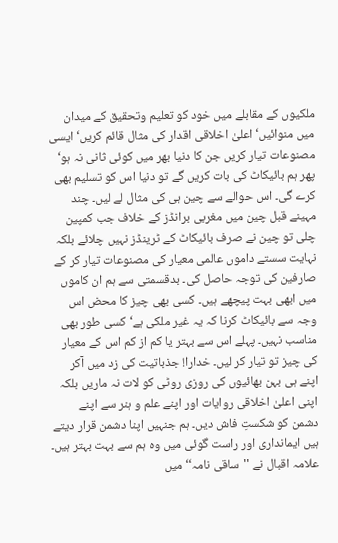ملکیوں کے مقابلے میں خود کو تعلیم وتحقیق کے میدان میں منوائیں‘ اعلیٰ اخلاقی اقدار کی مثال قائم کریں‘ ایسی مصنوعات تیار کریں جن کا دنیا بھر میں کوئی ثانی نہ ہو‘ پھر ہم بائیکاٹ کی بات کریں گے تو دنیا اس کو تسلیم بھی کرے گی۔ اس حوالے سے چین ہی کی مثال لے لیں۔ چند مہینے قبل چین میں مغربی برانڈز کے خلاف جب کمپین چلی تو چین نے صرف بائیکاٹ کے ٹرینڈز نہیں چلائے بلکہ نہایت سستے داموں عالمی معیار کی مصنوعات تیار کر کے صارفین کی توجہ حاصل کی۔ بدقسمتی سے ہم ان کاموں میں ابھی بہت پیچھے ہیں۔ کسی بھی چیز کا محض اس وجہ سے بائیکاٹ کرنا کہ یہ غیر ملکی ہے‘ کسی طور بھی مناسب نہیں۔ پہلے اس سے بہتر یا کم از کم اس کے معیار کی چیز تو تیار کر لیں۔ خدارا! جذباتیت کی زد میں آکر اپنے ہی بہن بھائیوں کی روزی روٹی کو لات نہ ماریں بلکہ اپنی اعلیٰ اخلاقی روایات اور اپنے علم و ہنر سے اپنے دشمن کو شکستِ فاش دیں۔ ہم جنہیں اپنا دشمن قرار دیتے ہیں ایمانداری اور راست گوئی میں وہ ہم سے بہت بہتر ہیں۔ علامہ اقبال نے ''ساقی نامہ‘‘ میں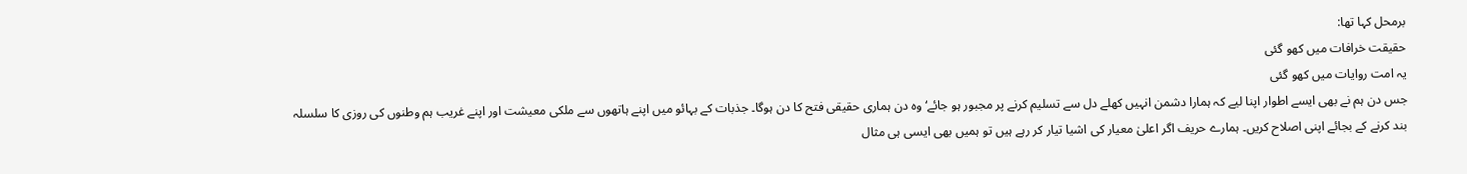برمحل کہا تھا:
حقیقت خرافات میں کھو گئی
یہ امت روایات میں کھو گئی
جس دن ہم نے بھی ایسے اطوار اپنا لیے کہ ہمارا دشمن انہیں کھلے دل سے تسلیم کرنے پر مجبور ہو جائے‘ وہ دن ہماری حقیقی فتح کا دن ہوگا۔ جذبات کے بہائو میں اپنے ہاتھوں سے ملکی معیشت اور اپنے غریب ہم وطنوں کی روزی کا سلسلہ بند کرنے کے بجائے اپنی اصلاح کریں۔ ہمارے حریف اگر اعلیٰ معیار کی اشیا تیار کر رہے ہیں تو ہمیں بھی ایسی ہی مثال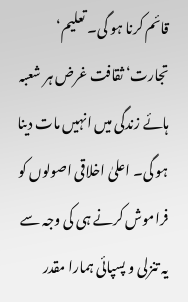قائم کرنا ہو گی۔ تعلیم‘ تجارت‘ ثقافت غرض ہر شعبہ ہائے زندگی میں انہیں مات دینا ہو گی۔ اعلیٰ اخلاقی اصولوں کو فراموش کرنے ہی کی وجہ سے یہ تنزلی و پسپائی ہمارا مقدر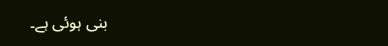بنی ہوئی ہے۔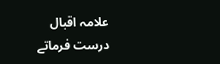علامہ اقبال درست فرماتے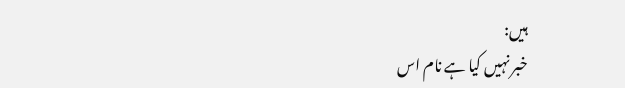ہیں:
خبر نہیں کیا ہے نام اس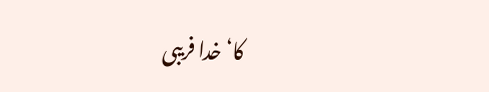کا‘ خدا فریبی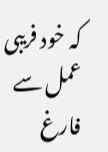کہ خود فریبی
عمل سے فارغ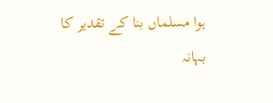ہوا مسلماں بنا کے تقدیر کا بہانہ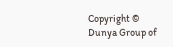Copyright © Dunya Group of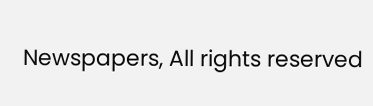Newspapers, All rights reserved